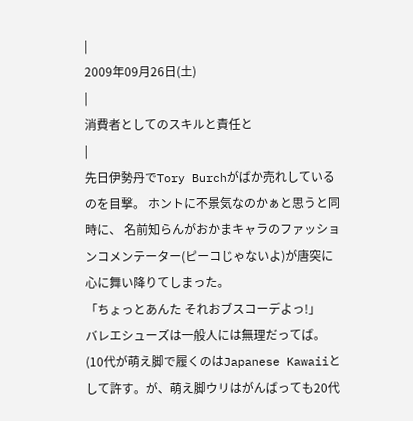|
2009年09月26日(土)
|
消費者としてのスキルと責任と
|
先日伊勢丹でTory Burchがばか売れしているのを目撃。 ホントに不景気なのかぁと思うと同時に、 名前知らんがおかまキャラのファッションコメンテーター(ピーコじゃないよ)が唐突に心に舞い降りてしまった。
「ちょっとあんた それおブスコーデよっ!」
バレエシューズは一般人には無理だってば。 (10代が萌え脚で履くのはJapanese Kawaiiとして許す。が、萌え脚ウリはがんばっても20代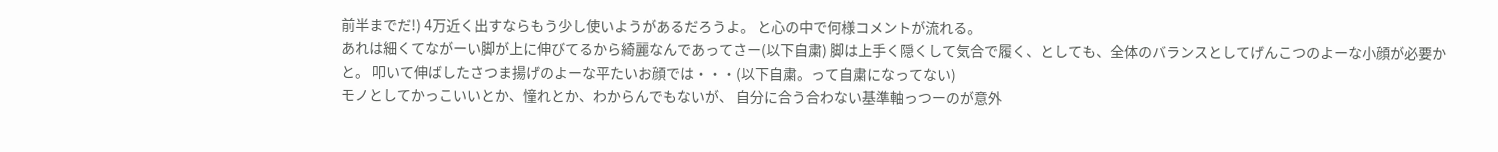前半までだ!) 4万近く出すならもう少し使いようがあるだろうよ。 と心の中で何様コメントが流れる。
あれは細くてながーい脚が上に伸びてるから綺麗なんであってさー(以下自粛) 脚は上手く隠くして気合で履く、としても、全体のバランスとしてげんこつのよーな小顔が必要かと。 叩いて伸ばしたさつま揚げのよーな平たいお顔では・・・(以下自粛。って自粛になってない)
モノとしてかっこいいとか、憧れとか、わからんでもないが、 自分に合う合わない基準軸っつーのが意外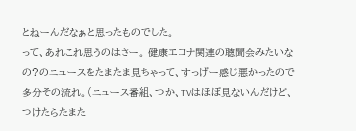とねーんだなぁと思ったものでした。
って、あれこれ思うのはさー。 健康エコナ関連の聴聞会みたいなの?のニュースをたまたま見ちゃって、すっげー感じ悪かったので多分その流れ。(ニュース番組、つか、TVはほぼ見ないんだけど、つけたらたまた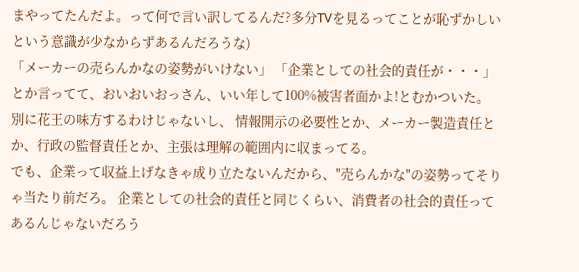まやってたんだよ。って何で言い訳してるんだ?多分TVを見るってことが恥ずかしいという意識が少なからずあるんだろうな)
「メーカーの売らんかなの姿勢がいけない」 「企業としての社会的責任が・・・」
とか言ってて、おいおいおっさん、いい年して100%被害者面かよ!とむかついた。
別に花王の味方するわけじゃないし、 情報開示の必要性とか、メーカー製造責任とか、行政の監督責任とか、主張は理解の範囲内に収まってる。
でも、企業って収益上げなきゃ成り立たないんだから、"売らんかな"の姿勢ってそりゃ当たり前だろ。 企業としての社会的責任と同じくらい、消費者の社会的責任ってあるんじゃないだろう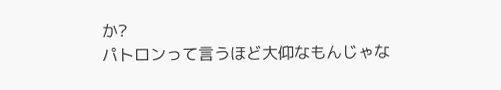か?
パトロンって言うほど大仰なもんじゃな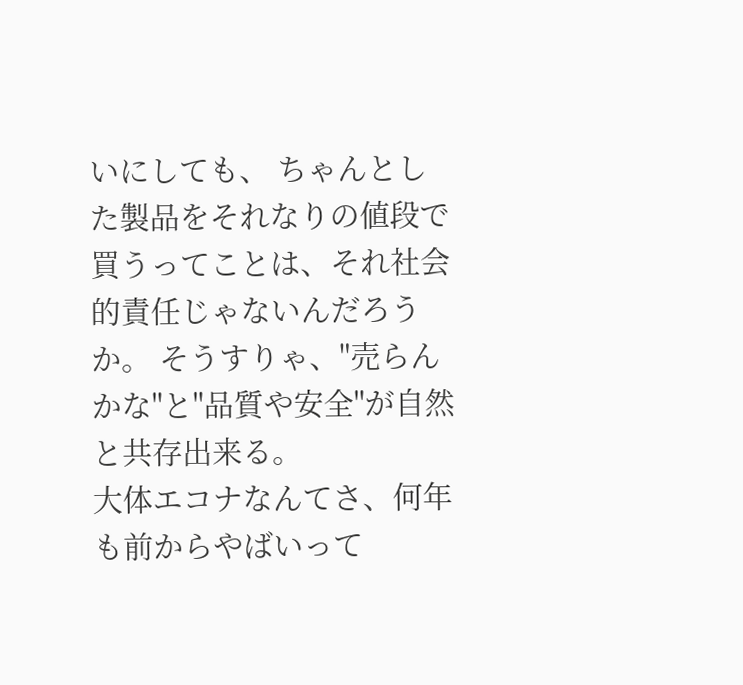いにしても、 ちゃんとした製品をそれなりの値段で買うってことは、それ社会的責任じゃないんだろうか。 そうすりゃ、"売らんかな"と"品質や安全"が自然と共存出来る。
大体エコナなんてさ、何年も前からやばいって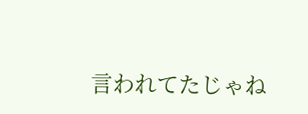言われてたじゃね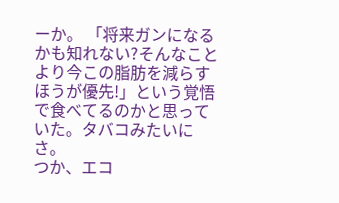ーか。 「将来ガンになるかも知れない?そんなことより今この脂肪を減らすほうが優先!」という覚悟で食べてるのかと思っていた。タバコみたいにさ。
つか、エコ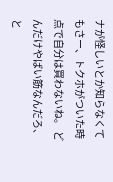ナが怪しいとか知らなくてもさー、トクホがついた時点で自分は買わないね。 どんだけやばい筋なんだろ、と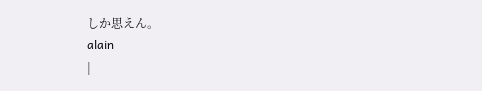しか思えん。
alain
|